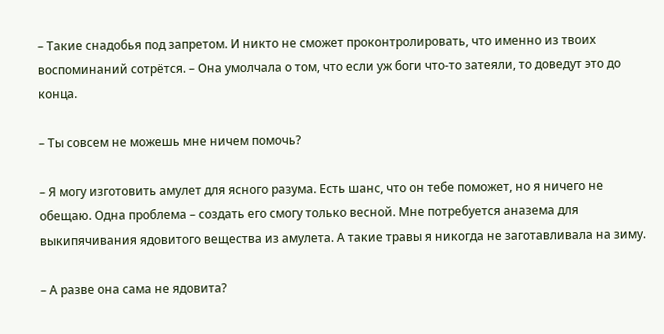– Такие снадобья под запретом. И никто не сможет проконтролировать, что именно из твоих воспоминаний сотрётся. – Она умолчала о том, что если уж боги что-то затеяли, то доведут это до конца.

– Ты совсем не можешь мне ничем помочь?

– Я могу изготовить амулет для ясного разума. Есть шанс, что он тебе поможет, но я ничего не обещаю. Одна проблема – создать его смогу только весной. Мне потребуется аназема для выкипячивания ядовитого вещества из амулета. А такие травы я никогда не заготавливала на зиму.

– А разве она сама не ядовита?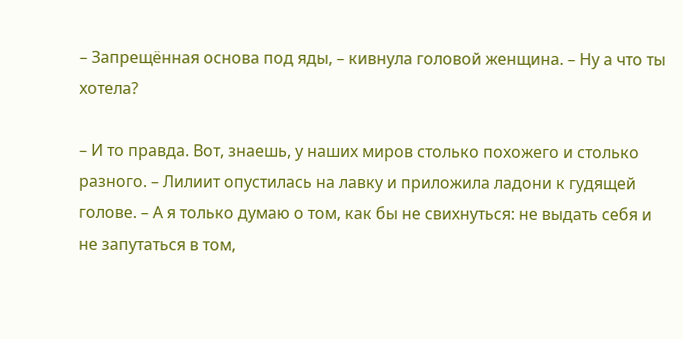– Запрещённая основа под яды, – кивнула головой женщина. – Ну а что ты хотела?

– И то правда. Вот, знаешь, у наших миров столько похожего и столько разного. – Лилиит опустилась на лавку и приложила ладони к гудящей голове. – А я только думаю о том, как бы не свихнуться: не выдать себя и не запутаться в том,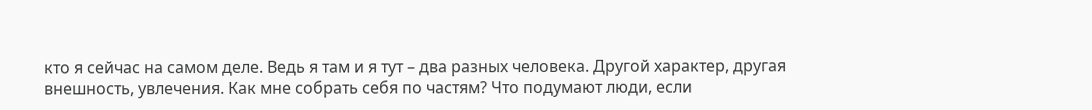кто я сейчас на самом деле. Ведь я там и я тут – два разных человека. Другой характер, другая внешность, увлечения. Как мне собрать себя по частям? Что подумают люди, если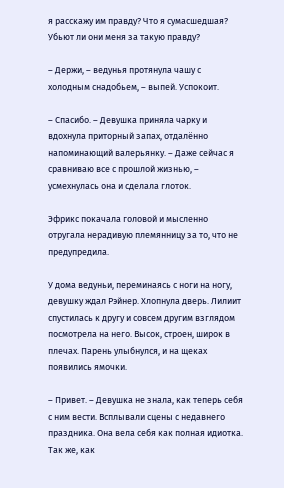я расскажу им правду? Что я сумасшедшая? Убьют ли они меня за такую правду?

– Держи, – ведунья протянула чашу с холодным снадобьем, – выпей. Успокоит.

– Спасибо. – Девушка приняла чарку и вдохнула приторный запах, отдалённо напоминающий валерьянку. – Даже сейчас я сравниваю все с прошлой жизнью, – усмехнулась она и сделала глоток.

Эфрикс покачала головой и мысленно отругала нерадивую племянницу за то, что не предупредила.

У дома ведуньи, переминаясь с ноги на ногу, девушку ждал Рэйнер. Хлопнула дверь. Лилиит спустилась к другу и совсем другим взглядом посмотрела на него. Высок, строен, широк в плечах. Парень улыбнулся, и на щеках появились ямочки.

– Привет. – Девушка не знала, как теперь себя с ним вести. Всплывали сцены с недавнего праздника. Она вела себя как полная идиотка. Так же, как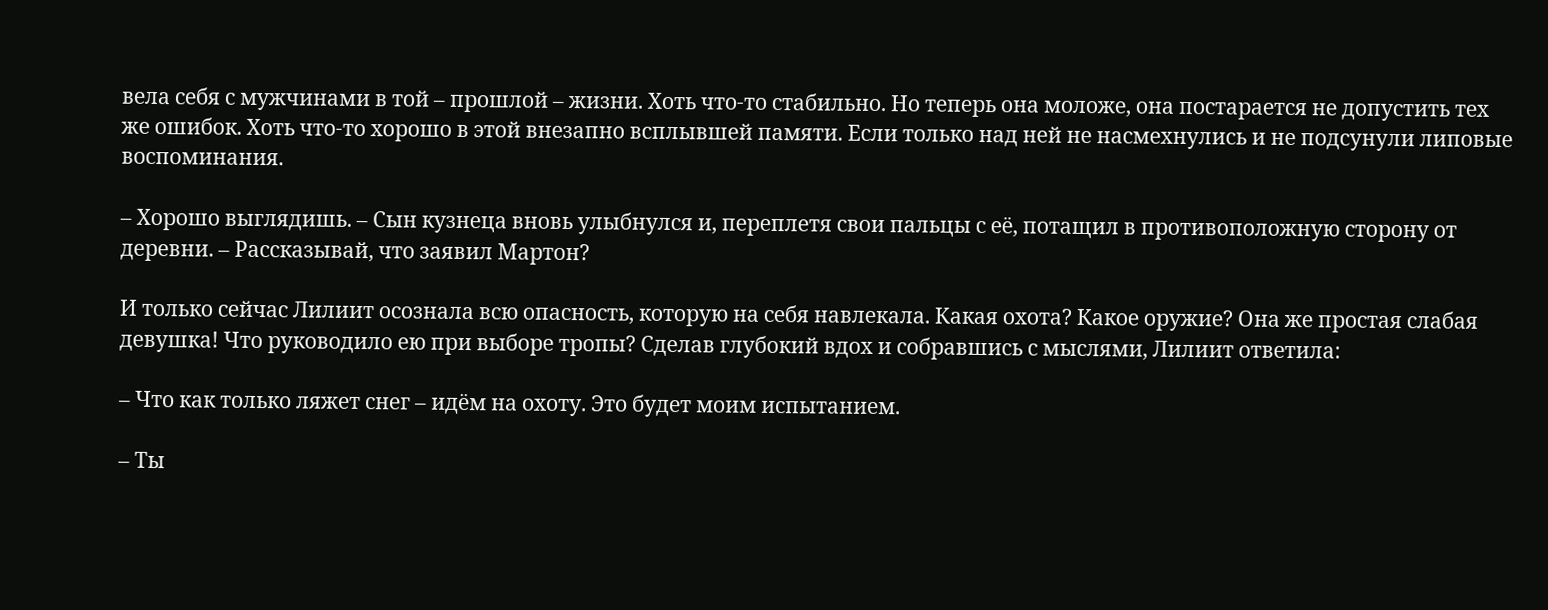вела себя с мужчинами в той – прошлой – жизни. Хоть что-то стабильно. Но теперь она моложе, она постарается не допустить тех же ошибок. Хоть что-то хорошо в этой внезапно всплывшей памяти. Если только над ней не насмехнулись и не подсунули липовые воспоминания.

– Хорошо выглядишь. – Сын кузнеца вновь улыбнулся и, переплетя свои пальцы с её, потащил в противоположную сторону от деревни. – Рассказывай, что заявил Мартон?

И только сейчас Лилиит осознала всю опасность, которую на себя навлекала. Какая охота? Какое оружие? Она же простая слабая девушка! Что руководило ею при выборе тропы? Сделав глубокий вдох и собравшись с мыслями, Лилиит ответила:

– Что как только ляжет снег – идём на охоту. Это будет моим испытанием.

– Ты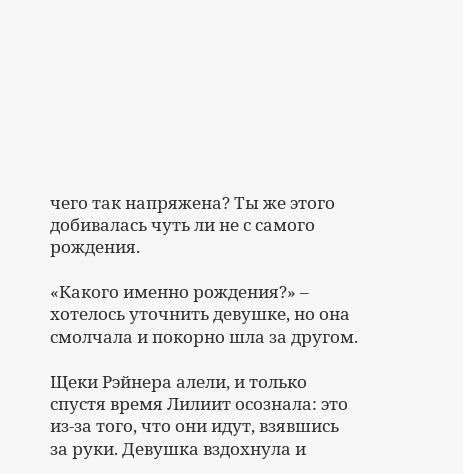чего так напряжена? Ты же этого добивалась чуть ли не с самого рождения.

«Какого именно рождения?» – хотелось уточнить девушке, но она смолчала и покорно шла за другом.

Щеки Рэйнера алели, и только спустя время Лилиит осознала: это из-за того, что они идут, взявшись за руки. Девушка вздохнула и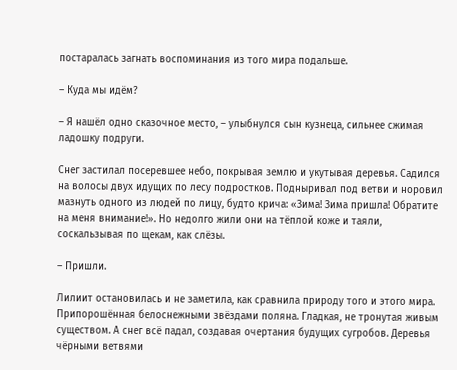постаралась загнать воспоминания из того мира подальше.

– Куда мы идём?

– Я нашёл одно сказочное место, – улыбнулся сын кузнеца, сильнее сжимая ладошку подруги.

Снег застилал посеревшее небо, покрывая землю и укутывая деревья. Садился на волосы двух идущих по лесу подростков. Подныривал под ветви и норовил мазнуть одного из людей по лицу, будто крича: «Зима! Зима пришла! Обратите на меня внимание!». Но недолго жили они на тёплой коже и таяли, соскальзывая по щекам, как слёзы.

– Пришли.

Лилиит остановилась и не заметила, как сравнила природу того и этого мира. Припорошённая белоснежными звёздами поляна. Гладкая, не тронутая живым существом. А снег всё падал, создавая очертания будущих сугробов. Деревья чёрными ветвями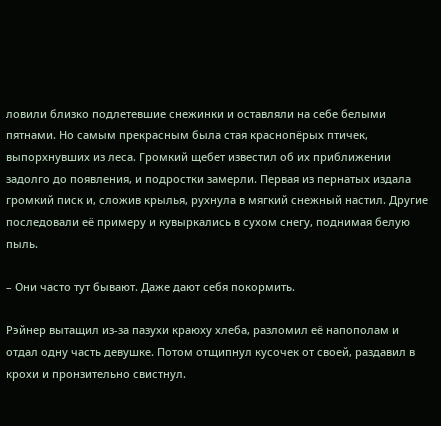ловили близко подлетевшие снежинки и оставляли на себе белыми пятнами. Но самым прекрасным была стая краснопёрых птичек, выпорхнувших из леса. Громкий щебет известил об их приближении задолго до появления, и подростки замерли. Первая из пернатых издала громкий писк и, сложив крылья, рухнула в мягкий снежный настил. Другие последовали её примеру и кувыркались в сухом снегу, поднимая белую пыль.

– Они часто тут бывают. Даже дают себя покормить.

Рэйнер вытащил из-за пазухи краюху хлеба, разломил её напополам и отдал одну часть девушке. Потом отщипнул кусочек от своей, раздавил в крохи и пронзительно свистнул.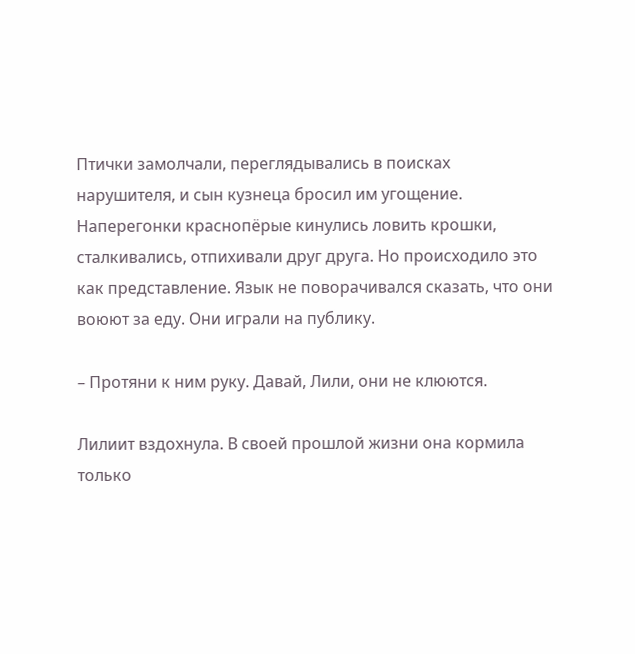Птички замолчали, переглядывались в поисках нарушителя, и сын кузнеца бросил им угощение. Наперегонки краснопёрые кинулись ловить крошки, сталкивались, отпихивали друг друга. Но происходило это как представление. Язык не поворачивался сказать, что они воюют за еду. Они играли на публику.

– Протяни к ним руку. Давай, Лили, они не клюются.

Лилиит вздохнула. В своей прошлой жизни она кормила только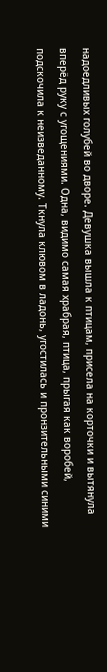надоедливых голубей во дворе. Девушка вышла к птицам, присела на корточки и вытянула вперёд руку с угощениями. Одна, видимо самая храбрая, птица, прыгая как воробей, подскочила к неизведанному. Ткнула клювом в ладонь, угостилась и пронзительными синими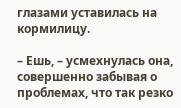глазами уставилась на кормилицу.

– Ешь, – усмехнулась она, совершенно забывая о проблемах, что так резко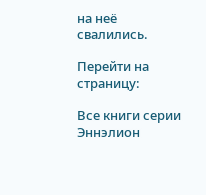на неё свалились.

Перейти на страницу:

Все книги серии Эннэлион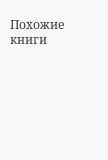Похожие книги